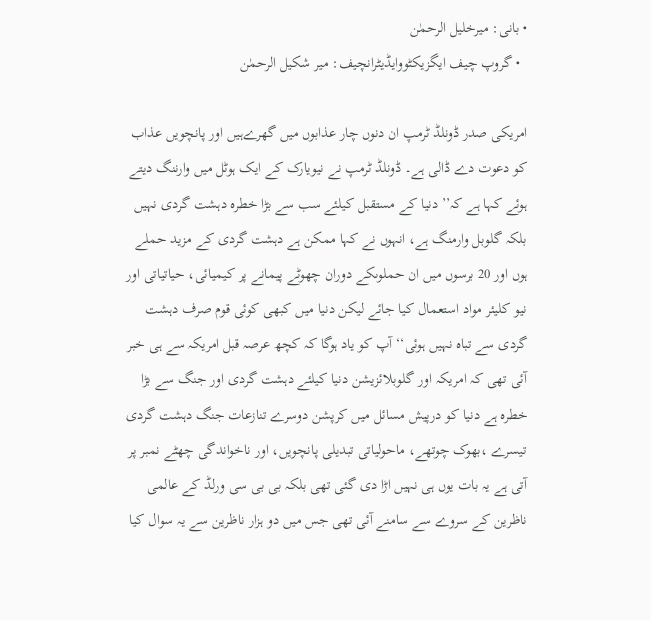• بانی: میرخلیل الرحمٰن
  • گروپ چیف ایگزیکٹووایڈیٹرانچیف: میر شکیل الرحمٰن

امریکی صدر ڈونلڈ ٹرمپ ان دنوں چار عذابوں میں گھرےہیں اور پانچویں عذاب کو دعوت دے ڈالی ہے۔ ڈونلڈ ٹرمپ نے نیویارک کے ایک ہوٹل میں وارننگ دیتے ہوئے کہا ہے کہ’’ دنیا کے مستقبل کیلئے سب سے بڑا خطرہ دہشت گردی نہیں بلکہ گلوبل وارمنگ ہے، انہوں نے کہا ممکن ہے دہشت گردی کے مزید حملے ہوں اور 20 برسوں میں ان حملوںکے دوران چھوٹے پیمانے پر کیمیائی، حیاتیاتی اور نیو کلیئر مواد استعمال کیا جائے لیکن دنیا میں کبھی کوئی قوم صرف دہشت گردی سے تباہ نہیں ہوئی‘‘ آپ کو یاد ہوگا کہ کچھ عرصہ قبل امریکہ سے ہی خبر آئی تھی کہ امریکہ اور گلوبلائزیشن دنیا کیلئے دہشت گردی اور جنگ سے بڑا خطرہ ہے دنیا کو درپیش مسائل میں کرپشن دوسرے تنازعات جنگ دہشت گردی تیسرے ،بھوک چوتھے، ماحولیاتی تبدیلی پانچویں، اور ناخواندگی چھٹے نمبر پر آتی ہے یہ بات یوں ہی نہیں اڑا دی گئی تھی بلکہ بی بی سی ورلڈ کے عالمی ناظرین کے سروے سے سامنے آئی تھی جس میں دو ہزار ناظرین سے یہ سوال کیا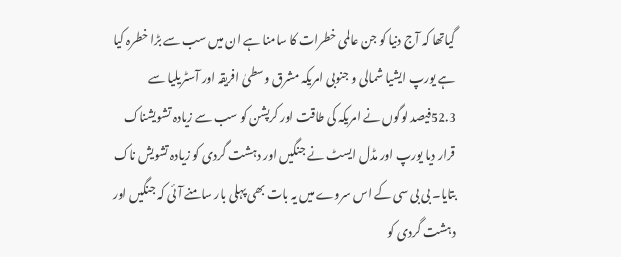گیاتھا کہ آج دنیا کو جن عالمی خطرات کا سامنا ہے ان میں سب سے بڑا خطرہ کیا ہے یورپ ایشیا شمالی و جنوبی امریکہ مشرق وسطیٰ افریقہ اور آسٹریلیا سے 52.3فیصد لوگوں نے امریکہ کی طاقت اور کرپشن کو سب سے زیادہ تشویشناک قرار دیا یورپ اور مڈل ایسٹ نے جنگیں اور دہشت گردی کو زیادہ تشویش ناک بتایا۔ بی بی سی کے اس سروے میں یہ بات بھی پہلی بار سامنے آئی کہ جنگیں اور دہشت گردی کو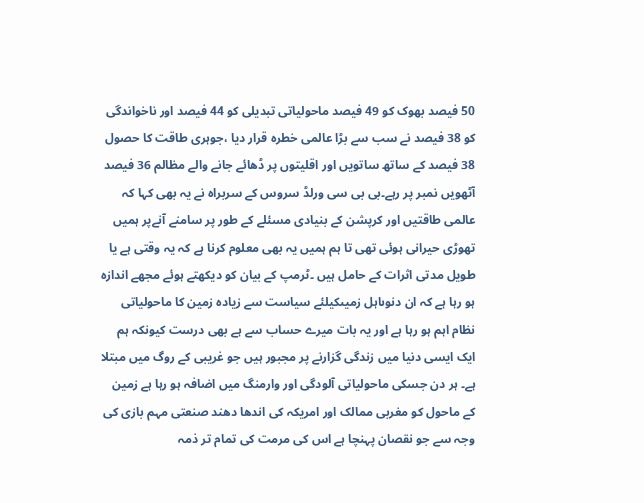50 فیصد بھوک کو 49 فیصد ماحولیاتی تبدیلی کو 44 فیصد اور ناخواندگی کو 38 فیصد نے سب سے بڑا عالمی خطرہ قرار دیا ،جوہری طاقت کا حصول 38 فیصد کے ساتھ ساتویں اور اقلیتوں پر ڈھائے جانے والے مظالم 36 فیصد آٹھویں نمبر پر رہے۔بی بی سی ورلڈ سروس کے سربراہ نے یہ بھی کہا کہ عالمی طاقتیں اور کرپشن کے بنیادی مسئلے کے طور پر سامنے آنےپر ہمیں تھوڑی حیرانی ہوئی تھی تا ہم ہمیں یہ بھی معلوم کرنا ہے کہ یہ وقتی ہے یا طویل مدتی اثرات کے حامل ہیں ۔ٹرمپ کے بیان کو دیکھتے ہوئے مجھے اندازہ ہو رہا ہے کہ ان دنوںاہل زمیںکیلئے سیاست سے زیادہ زمین کا ماحولیاتی نظام اہم ہو رہا ہے اور یہ بات میرے حساب سے ہے بھی درست کیونکہ ہم ایک ایسی دنیا میں زندگی گزارنے پر مجبور ہیں جو غریبی کے روگ میں مبتلا ہے۔ ہر دن جسکی ماحولیاتی آلودگی اور وارمنگ میں اضافہ ہو رہا ہے زمین کے ماحول کو مغربی ممالک اور امریکہ کی اندھا دھند صنعتی مہم بازی کی وجہ سے جو نقصان پہنچا ہے اس کی مرمت کی تمام تر ذمہ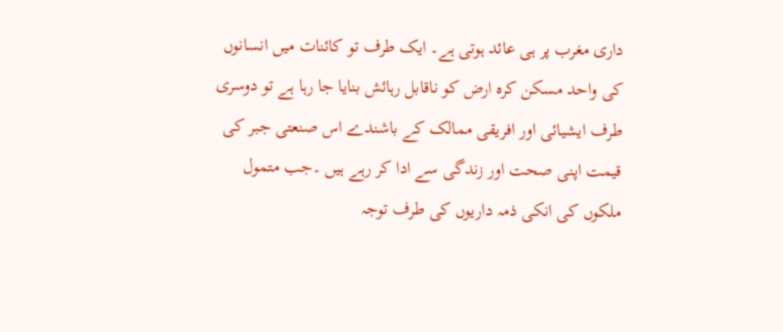داری مغرب پر ہی عائد ہوتی ہے۔ ایک طرف تو کائنات میں انسانوں کی واحد مسکن کرہ ارض کو ناقابل رہائش بنایا جا رہا ہے تو دوسری طرف ایشیائی اور افریقی ممالک کے باشندے اس صنعتی جبر کی قیمت اپنی صحت اور زندگی سے ادا کر رہے ہیں ۔جب متمول ملکوں کی انکی ذمہ داریوں کی طرف توجہ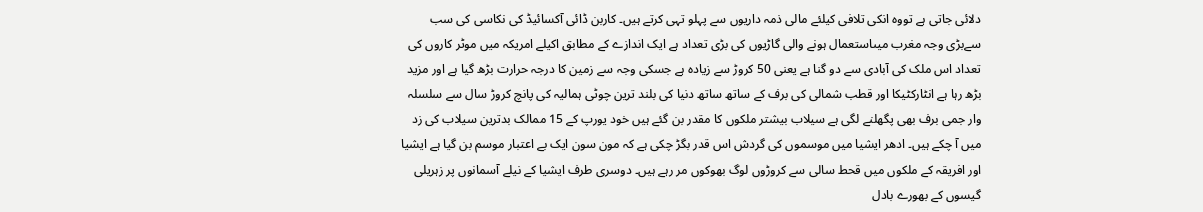دلائی جاتی ہے تووہ انکی تلافی کیلئے مالی ذمہ داریوں سے پہلو تہی کرتے ہیں۔ کاربن ڈائی آکسائیڈ کی نکاسی کی سب سےبڑی وجہ مغرب میںاستعمال ہونے والی گاڑیوں کی بڑی تعداد ہے ایک اندازے کے مطابق اکیلے امریکہ میں موٹر کاروں کی تعداد اس ملک کی آبادی سے دو گنا ہے یعنی 50 کروڑ سے زیادہ ہے جسکی وجہ سے زمین کا درجہ حرارت بڑھ گیا ہے اور مزید بڑھ رہا ہے انٹارکٹیکا اور قطب شمالی کی برف کے ساتھ ساتھ دنیا کی بلند ترین چوٹی ہمالیہ کی پانچ کروڑ سال سے سلسلہ وار جمی برف بھی پگھلنے لگی ہے سیلاب بیشتر ملکوں کا مقدر بن گئے ہیں خود یورپ کے 15 ممالک بدترین سیلاب کی زد میں آ چکے ہیں۔ ادھر ایشیا میں موسموں کی گردش اس قدر بگڑ چکی ہے کہ مون سون ایک بے اعتبار موسم بن گیا ہے ایشیا اور افریقہ کے ملکوں میں قحط سالی سے کروڑوں لوگ بھوکوں مر رہے ہیں۔ دوسری طرف ایشیا کے نیلے آسمانوں پر زہریلی گیسوں کے بھورے بادل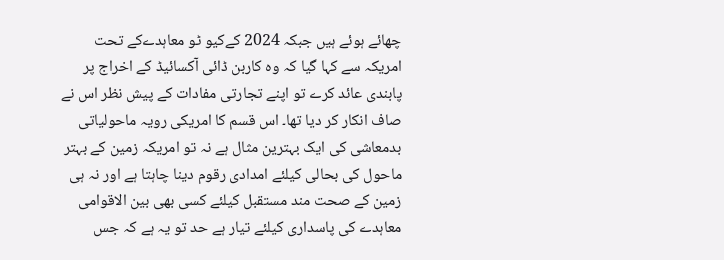چھائے ہوئے ہیں جبکہ 2024 کےکیو ٹو معاہدےکے تحت امریکہ سے کہا گیا کہ وہ کاربن ڈائی آکسائیڈ کے اخراج پر پابندی عائد کرے تو اپنے تجارتی مفادات کے پیش نظر اس نے صاف انکار کر دیا تھا۔ اس قسم کا امریکی رویہ ماحولیاتی بدمعاشی کی ایک بہترین مثال ہے نہ تو امریکہ زمین کے بہتر ماحول کی بحالی کیلئے امدادی رقوم دینا چاہتا ہے اور نہ ہی زمین کے صحت مند مستقبل کیلئے کسی بھی بین الاقوامی معاہدے کی پاسداری کیلئے تیار ہے حد تو یہ ہے کہ جس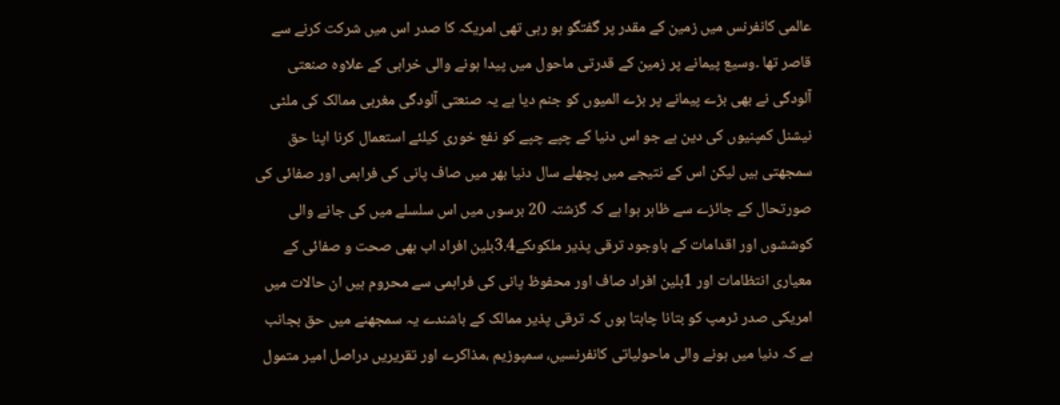عالمی کانفرنس میں زمین کے مقدر پر گفتگو ہو رہی تھی امریکہ کا صدر اس میں شرکت کرنے سے قاصر تھا ۔وسیع پیمانے پر زمین کے قدرتی ماحول میں پیدا ہونے والی خرابی کے علاوہ صنعتی آلودگی نے بھی بڑے پیمانے پر بڑے المیوں کو جنم دیا ہے یہ صنعتی آلودگی مغربی ممالک کی ملٹی نیشنل کمپنیوں کی دین ہے جو اس دنیا کے چپے چپے کو نفع خوری کیلئے استعمال کرنا اپنا حق سمجھتی ہیں لیکن اس کے نتیجے میں پچھلے سال دنیا بھر میں صاف پانی کی فراہمی اور صفائی کی صورتحال کے جائزے سے ظاہر ہوا ہے کہ گزشتہ 20 برسوں میں اس سلسلے میں کی جانے والی کوششوں اور اقدامات کے باوجود ترقی پذیر ملکوںکے3.4بلین افراد اب بھی صحت و صفائی کے معیاری انتظامات اور 1بلین افراد صاف اور محفوظ پانی کی فراہمی سے محروم ہیں ان حالات میں امریکی صدر ٹرمپ کو بتانا چاہتا ہوں کہ ترقی پذیر ممالک کے باشندے یہ سمجھنے میں حق بجانب ہے کہ دنیا میں ہونے والی ماحولیاتی کانفرنسیں، سمپوزیم ،مذاکرے اور تقریریں دراصل امیر متمول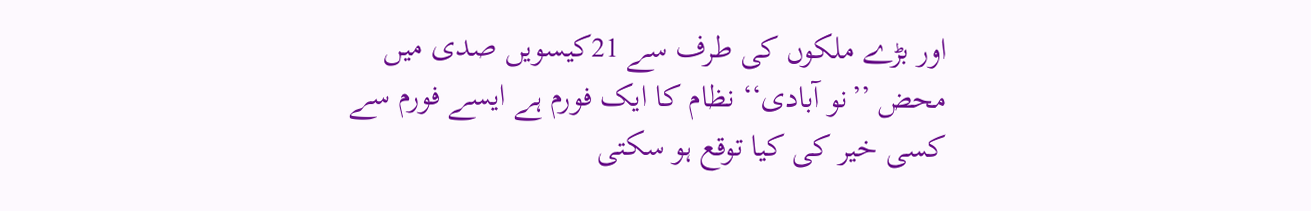اور بڑے ملکوں کی طرف سے 21کیسویں صدی میں محض ’’نو آبادی‘‘ نظام کا ایک فورم ہے ایسے فورم سے کسی خیر کی کیا توقع ہو سکتی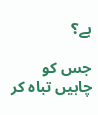ہے؟

جس کو چاہیں تباہ کر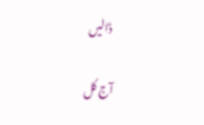ڈالیں

آج کل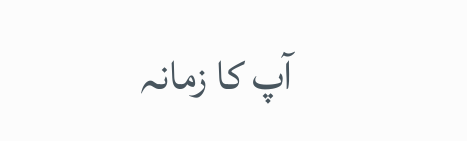آپ کا زمانہ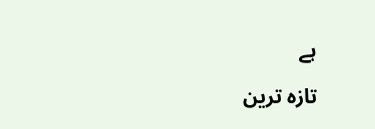ہے

تازہ ترین